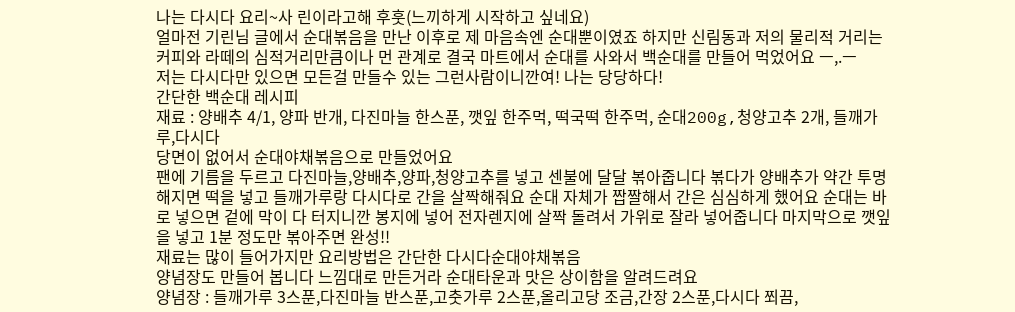나는 다시다 요리~사 린이라고해 후훗(느끼하게 시작하고 싶네요)
얼마전 기린님 글에서 순대볶음을 만난 이후로 제 마음속엔 순대뿐이였죠 하지만 신림동과 저의 물리적 거리는 커피와 라떼의 심적거리만큼이나 먼 관계로 결국 마트에서 순대를 사와서 백순대를 만들어 먹었어요 ㅡ,.ㅡ
저는 다시다만 있으면 모든걸 만들수 있는 그런사람이니깐여! 나는 당당하다!
간단한 백순대 레시피
재료 : 양배추 4/1, 양파 반개, 다진마늘 한스푼, 깻잎 한주먹, 떡국떡 한주먹, 순대200g,청양고추 2개, 들깨가루,다시다
당면이 없어서 순대야채볶음으로 만들었어요
팬에 기름을 두르고 다진마늘,양배추,양파,청양고추를 넣고 센불에 달달 볶아줍니다 볶다가 양배추가 약간 투명해지면 떡을 넣고 들깨가루랑 다시다로 간을 살짝해줘요 순대 자체가 짭짤해서 간은 심심하게 했어요 순대는 바로 넣으면 겉에 막이 다 터지니깐 봉지에 넣어 전자렌지에 살짝 돌려서 가위로 잘라 넣어줍니다 마지막으로 깻잎을 넣고 1분 정도만 볶아주면 완성!!
재료는 많이 들어가지만 요리방법은 간단한 다시다순대야채볶음
양념장도 만들어 봅니다 느낌대로 만든거라 순대타운과 맛은 상이함을 알려드려요
양념장 : 들깨가루 3스푼,다진마늘 반스푼,고춧가루 2스푼,올리고당 조금,간장 2스푼,다시다 쬐끔,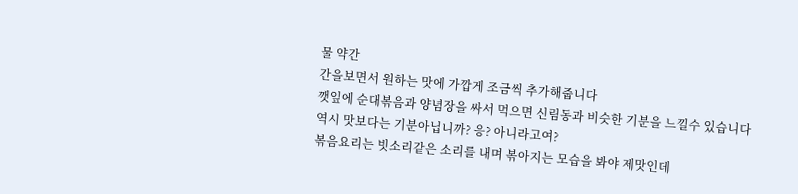물 약간
간을보면서 원하는 맛에 가깝게 조금씩 추가해줍니다
깻잎에 순대볶음과 양념장을 싸서 먹으면 신림동과 비슷한 기분을 느낄수 있습니다
역시 맛보다는 기분아닙니까? 응? 아니라고여?
볶음요리는 빗소리같은 소리를 내며 볶아지는 모습을 봐야 제맛인데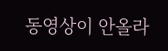동영상이 안올라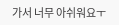가서 너무 아쉬워요ㅜ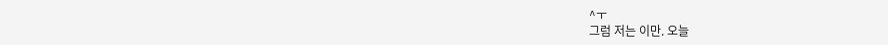^ㅜ
그럼 저는 이만. 오늘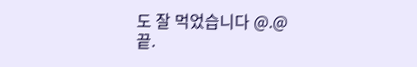도 잘 먹었습니다 @.@
끝.